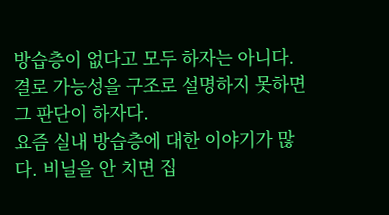방습층이 없다고 모두 하자는 아니다. 결로 가능성을 구조로 설명하지 못하면 그 판단이 하자다.
요즘 실내 방습층에 대한 이야기가 많다. 비닐을 안 치면 집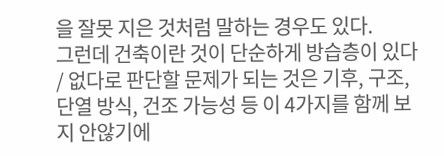을 잘못 지은 것처럼 말하는 경우도 있다.
그런데 건축이란 것이 단순하게 방습층이 있다 / 없다로 판단할 문제가 되는 것은 기후, 구조, 단열 방식, 건조 가능성 등 이 4가지를 함께 보지 안않기에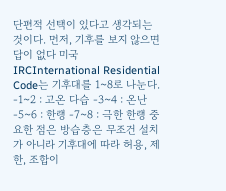단편적 선택이 있다고 생각되는 것이다. 먼저, 기후를 보지 않으면 답이 없다 미국 IRCInternational Residential Code는 기후대를 1~8로 나눈다. -1~2 : 고온 다습 -3~4 : 온난 -5~6 : 한랭 -7~8 : 극한 한랭 중요한 점은 방습층은 무조건 설치가 아니라 기후대에 따라 허용, 제한, 조합이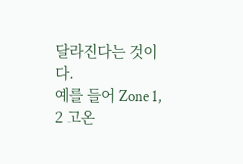달라진다는 것이다.
예를 들어 Zone 1, 2 고온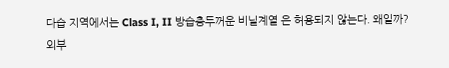다습 지역에서는 Class I, II 방습층두꺼운 비닐계열 은 허용되지 않는다. 왜일까?
외부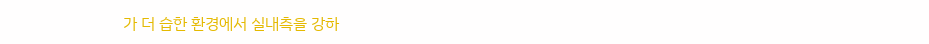가 더 습한 환경에서 실내측을 강하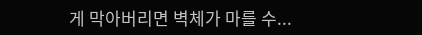게 막아버리면 벽체가 마를 수...